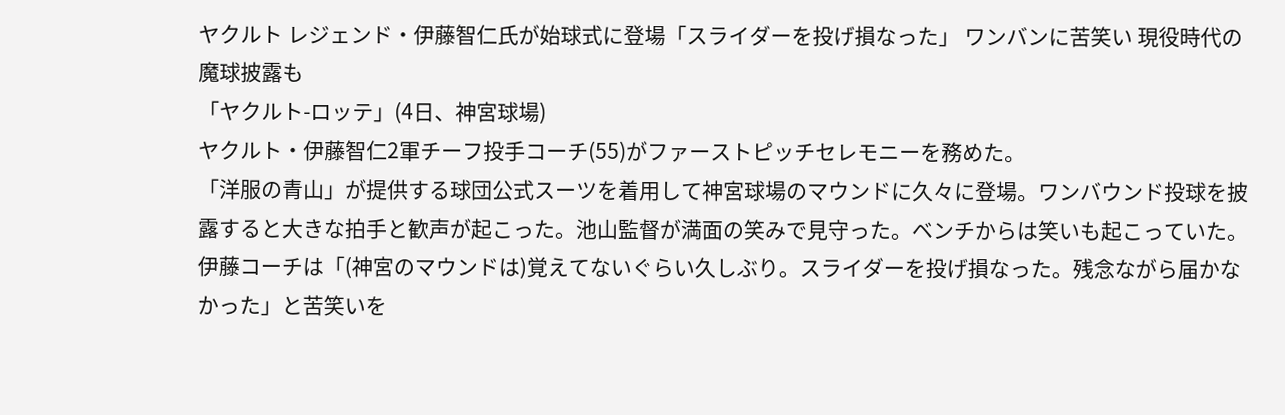ヤクルト レジェンド・伊藤智仁氏が始球式に登場「スライダーを投げ損なった」 ワンバンに苦笑い 現役時代の魔球披露も
「ヤクルト-ロッテ」(4日、神宮球場)
ヤクルト・伊藤智仁2軍チーフ投手コーチ(55)がファーストピッチセレモニーを務めた。
「洋服の青山」が提供する球団公式スーツを着用して神宮球場のマウンドに久々に登場。ワンバウンド投球を披露すると大きな拍手と歓声が起こった。池山監督が満面の笑みで見守った。ベンチからは笑いも起こっていた。
伊藤コーチは「(神宮のマウンドは)覚えてないぐらい久しぶり。スライダーを投げ損なった。残念ながら届かなかった」と苦笑いを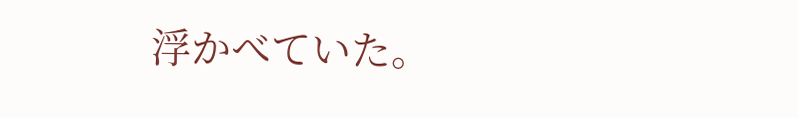浮かべていた。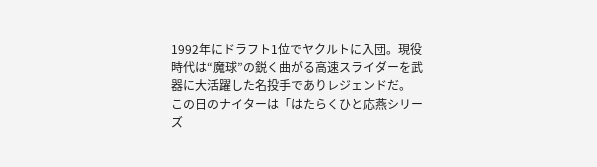1992年にドラフト1位でヤクルトに入団。現役時代は“魔球”の鋭く曲がる高速スライダーを武器に大活躍した名投手でありレジェンドだ。
この日のナイターは「はたらくひと応燕シリーズ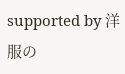supported by 洋服の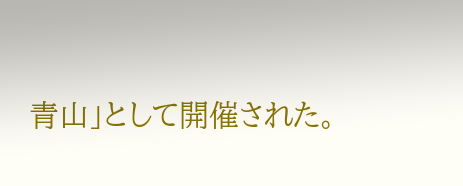青山」として開催された。